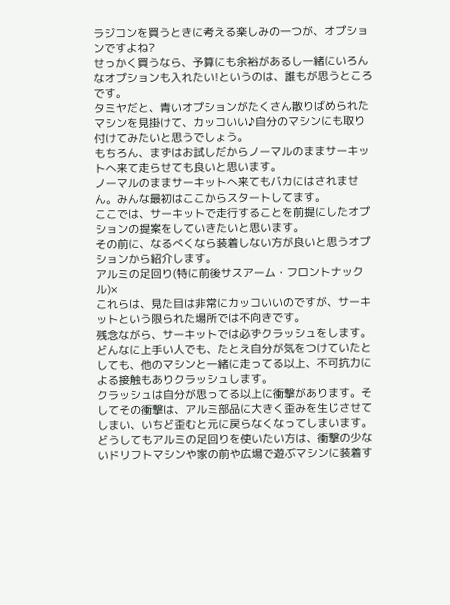ラジコンを買うときに考える楽しみの一つが、オプションですよね?
せっかく買うなら、予算にも余裕があるし一緒にいろんなオプションも入れたい!というのは、誰もが思うところです。
タミヤだと、青いオプションがたくさん散りばめられたマシンを見掛けて、カッコいい♪自分のマシンにも取り付けてみたいと思うでしょう。
もちろん、まずはお試しだからノーマルのままサーキットへ来て走らせても良いと思います。
ノーマルのままサーキットへ来てもバカにはされません。みんな最初はここからスタートしてます。
ここでは、サーキットで走行することを前提にしたオプションの提案をしていきたいと思います。
その前に、なるべくなら装着しない方が良いと思うオプションから紹介します。
アルミの足回り(特に前後サスアーム・フロントナックル)×
これらは、見た目は非常にカッコいいのですが、サーキットという限られた場所では不向きです。
残念ながら、サーキットでは必ずクラッシュをします。どんなに上手い人でも、たとえ自分が気をつけていたとしても、他のマシンと一緒に走ってる以上、不可抗力による接触もありクラッシュします。
クラッシュは自分が思ってる以上に衝撃があります。そしてその衝撃は、アルミ部品に大きく歪みを生じさせてしまい、いちど歪むと元に戻らなくなってしまいます。
どうしてもアルミの足回りを使いたい方は、衝撃の少ないドリフトマシンや家の前や広場で遊ぶマシンに装着す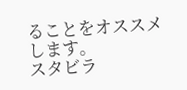ることをオススメします。
スタビラ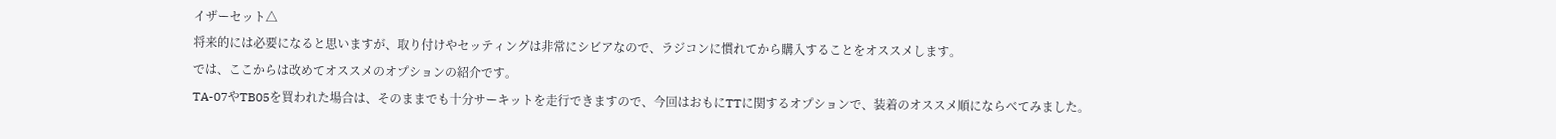イザーセット△
将来的には必要になると思いますが、取り付けやセッティングは非常にシビアなので、ラジコンに慣れてから購入することをオススメします。
では、ここからは改めてオススメのオプションの紹介です。
TA-07やTB05を買われた場合は、そのままでも十分サーキットを走行できますので、今回はおもにTTに関するオプションで、装着のオススメ順にならべてみました。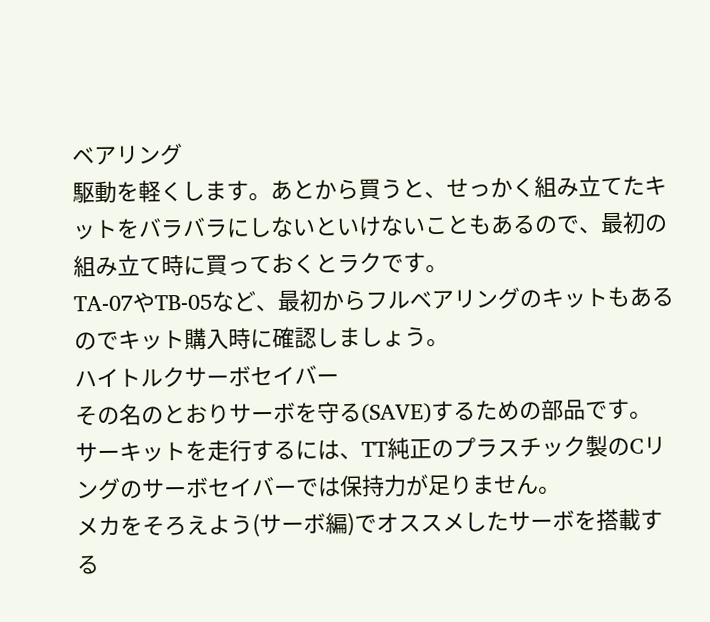ベアリング
駆動を軽くします。あとから買うと、せっかく組み立てたキットをバラバラにしないといけないこともあるので、最初の組み立て時に買っておくとラクです。
TA-07やTB-05など、最初からフルベアリングのキットもあるのでキット購入時に確認しましょう。
ハイトルクサーボセイバー
その名のとおりサーボを守る(SAVE)するための部品です。
サーキットを走行するには、TT純正のプラスチック製のCリングのサーボセイバーでは保持力が足りません。
メカをそろえよう(サーボ編)でオススメしたサーボを搭載する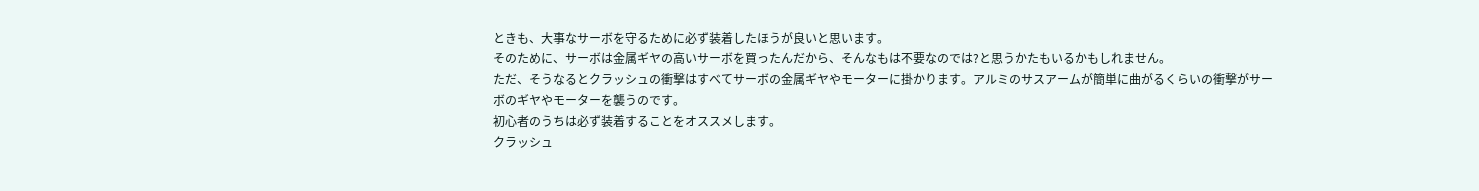ときも、大事なサーボを守るために必ず装着したほうが良いと思います。
そのために、サーボは金属ギヤの高いサーボを買ったんだから、そんなもは不要なのでは?と思うかたもいるかもしれません。
ただ、そうなるとクラッシュの衝撃はすべてサーボの金属ギヤやモーターに掛かります。アルミのサスアームが簡単に曲がるくらいの衝撃がサーボのギヤやモーターを襲うのです。
初心者のうちは必ず装着することをオススメします。
クラッシュ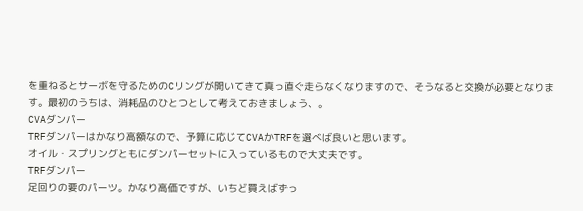を重ねるとサーボを守るためのCリングが開いてきて真っ直ぐ走らなくなりますので、そうなると交換が必要となります。最初のうちは、消耗品のひとつとして考えておきましょう、。
CVAダンパー
TRFダンパーはかなり高額なので、予算に応じてCVAかTRFを選べば良いと思います。
オイル・スプリングともにダンパーセットに入っているもので大丈夫です。
TRFダンパー
足回りの要のパーツ。かなり高価ですが、いちど買えばずっ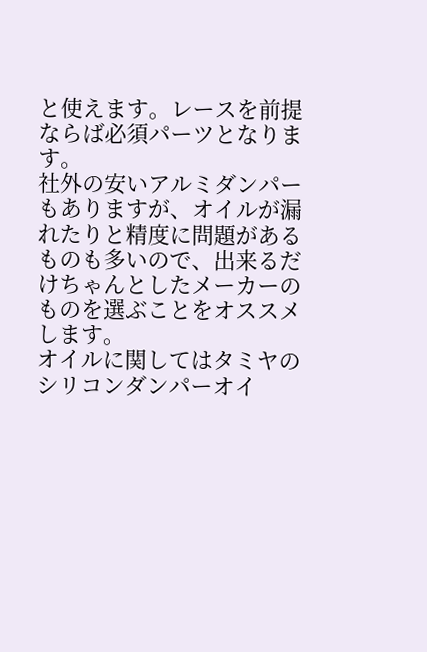と使えます。レースを前提ならば必須パーツとなります。
社外の安いアルミダンパーもありますが、オイルが漏れたりと精度に問題があるものも多いので、出来るだけちゃんとしたメーカーのものを選ぶことをオススメします。
オイルに関してはタミヤのシリコンダンパーオイ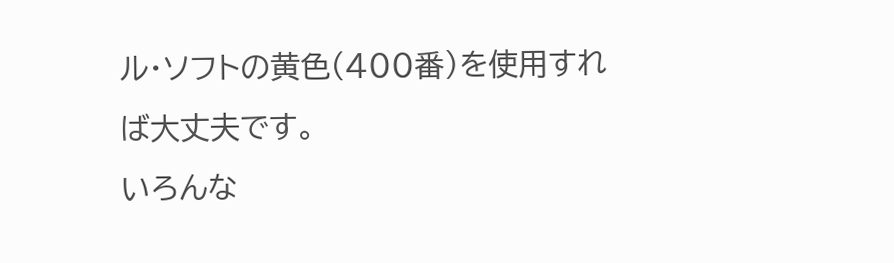ル・ソフトの黄色(400番)を使用すれば大丈夫です。
いろんな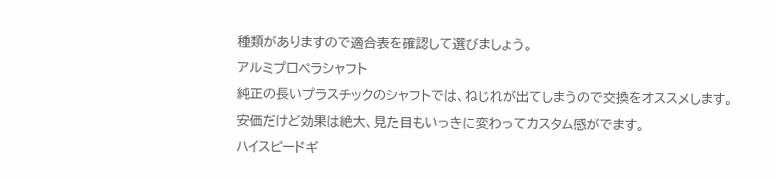種類がありますので適合表を確認して選びましょう。
アルミプロペラシャフト
純正の長いプラスチックのシャフトでは、ねじれが出てしまうので交換をオススメします。
安価だけど効果は絶大、見た目もいっきに変わってカスタム感がでます。
ハイスピードギ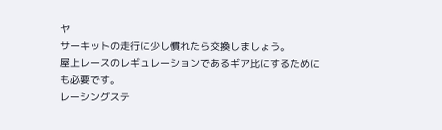ヤ
サーキットの走行に少し慣れたら交換しましょう。
屋上レースのレギュレーションであるギア比にするためにも必要です。
レーシングステ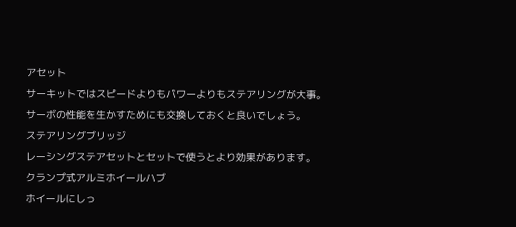アセット
サーキットではスピードよりもパワーよりもステアリングが大事。
サーボの性能を生かすためにも交換しておくと良いでしょう。
ステアリングブリッジ
レーシングステアセットとセットで使うとより効果があります。
クランプ式アルミホイールハブ
ホイールにしっ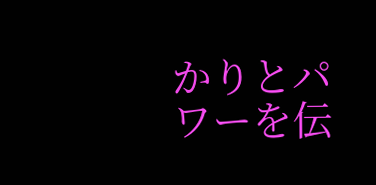かりとパワーを伝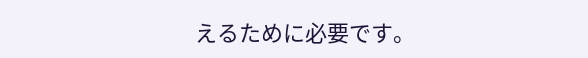えるために必要です。